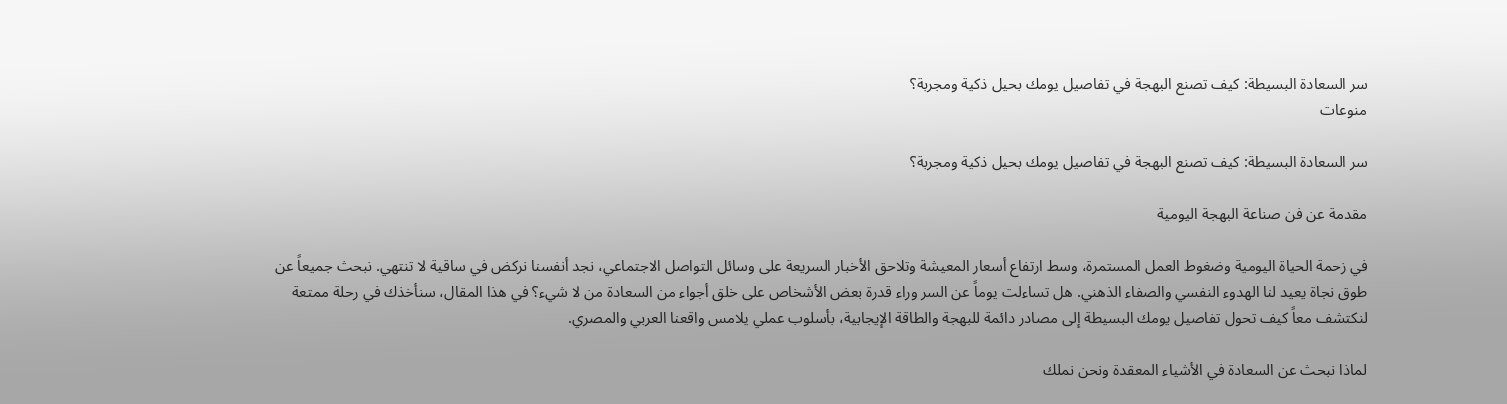سر السعادة البسيطة: كيف تصنع البهجة في تفاصيل يومك بحيل ذكية ومجربة؟
منوعات

سر السعادة البسيطة: كيف تصنع البهجة في تفاصيل يومك بحيل ذكية ومجربة؟

مقدمة عن فن صناعة البهجة اليومية

في زحمة الحياة اليومية وضغوط العمل المستمرة، وسط ارتفاع أسعار المعيشة وتلاحق الأخبار السريعة على وسائل التواصل الاجتماعي، نجد أنفسنا نركض في ساقية لا تنتهي. نبحث جميعاً عن طوق نجاة يعيد لنا الهدوء النفسي والصفاء الذهني. هل تساءلت يوماً عن السر وراء قدرة بعض الأشخاص على خلق أجواء من السعادة من لا شيء؟ في هذا المقال، سنأخذك في رحلة ممتعة لنكتشف معاً كيف تحول تفاصيل يومك البسيطة إلى مصادر دائمة للبهجة والطاقة الإيجابية، بأسلوب عملي يلامس واقعنا العربي والمصري.

لماذا نبحث عن السعادة في الأشياء المعقدة ونحن نملك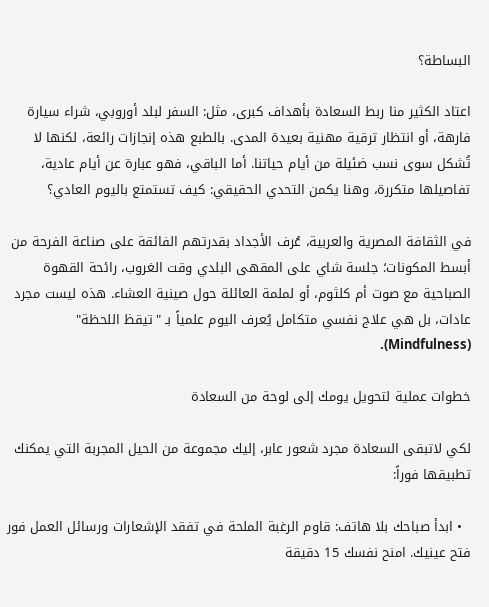البساطة؟

اعتاد الكثير منا ربط السعادة بأهداف كبرى، مثل: السفر لبلد أوروبي، شراء سيارة فارهة، أو انتظار ترقية مهنية بعيدة المدى. بالطبع هذه إنجازات رائعة، لكنها لا تُشكل سوى نسب ضئيلة من أيام حياتنا. أما الباقي، فهو عبارة عن أيام عادية، تفاصيلها متكررة، وهنا يكمن التحدي الحقيقي: كيف تستمتع باليوم العادي؟

في الثقافة المصرية والعربية، عُرف الأجداد بقدرتهم الفائقة على صناعة الفرحة من أبسط المكونات؛ جلسة شاي على المقهى البلدي وقت الغروب، رائحة القهوة الصباحية مع صوت أم كلثوم، أو لملمة العائلة حول صينية العشاء. هذه ليست مجرد عادات، بل هي علاج نفسي متكامل يُعرف اليوم علمياً بـ "تيقظ اللحظة" (Mindfulness).

خطوات عملية لتحويل يومك إلى لوحة من السعادة

لكي لاتبقى السعادة مجرد شعور عابر، إليك مجموعة من الحيل المجربة التي يمكنك تطبيقها فوراً:

  • ابدأ صباحك بلا هاتف: قاوم الرغبة الملحة في تفقد الإشعارات ورسائل العمل فور فتح عينيك. امنح نفسك 15 دقيقة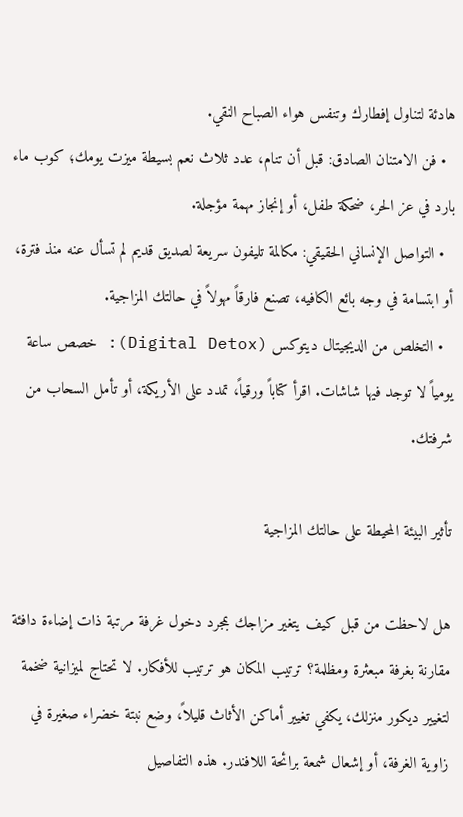هادئة لتناول إفطارك وتنفس هواء الصباح النقي.
  • فن الامتنان الصادق: قبل أن تنام، عدد ثلاث نعم بسيطة ميزت يومك؛ كوب ماء بارد في عز الحر، ضحكة طفل، أو إنجاز مهمة مؤجلة.
  • التواصل الإنساني الحقيقي: مكالمة تليفون سريعة لصديق قديم لم تسأل عنه منذ فترة، أو ابتسامة في وجه بائع الكافيه، تصنع فارقاً مهولاً في حالتك المزاجية.
  • التخلص من الديجيتال ديتوكس (Digital Detox): خصص ساعة يومياً لا توجد فيها شاشات. اقرأ كتاباً ورقياً، تمدد على الأريكة، أو تأمل السحاب من شرفتك.

تأثير البيئة المحيطة على حالتك المزاجية

هل لاحظت من قبل كيف يتغير مزاجك بمجرد دخول غرفة مرتبة ذات إضاءة دافئة مقارنة بغرفة مبعثرة ومظلمة؟ ترتيب المكان هو ترتيب للأفكار. لا تحتاج لميزانية ضخمة لتغيير ديكور منزلك، يكفي تغيير أماكن الأثاث قليلاً، وضع نبتة خضراء صغيرة في زاوية الغرفة، أو إشعال شمعة برائحة اللافندر. هذه التفاصيل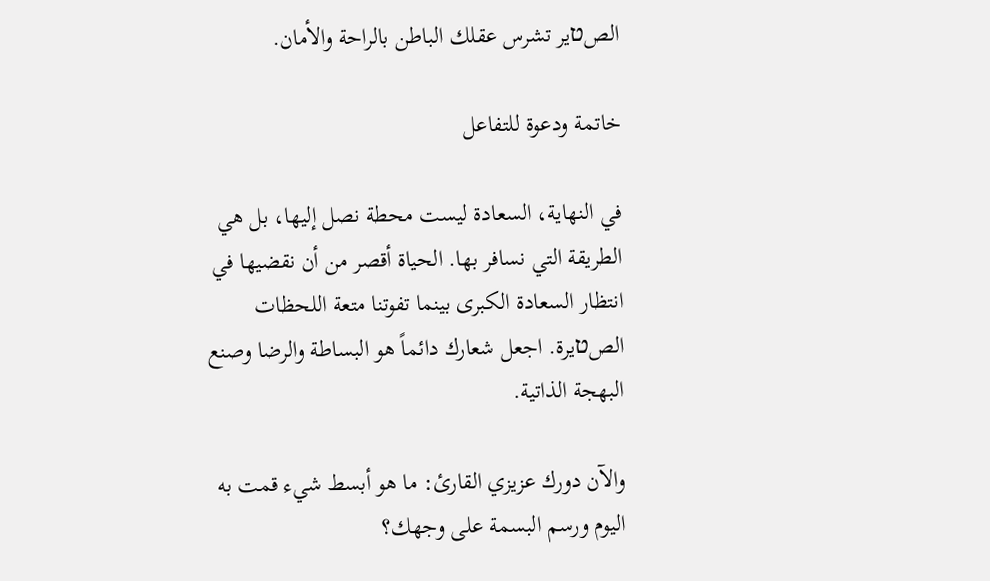الصטير تشرس عقلك الباطن بالراحة والأمان.

خاتمة ودعوة للتفاعل

في النهاية، السعادة ليست محطة نصل إليها، بل هي الطريقة التي نسافر بها. الحياة أقصر من أن نقضيها في انتظار السعادة الكبرى بينما تفوتنا متعة اللحظات الصטيرة. اجعل شعارك دائماً هو البساطة والرضا وصنع البهجة الذاتية.

والآن دورك عزيزي القارئ: ما هو أبسط شيء قمت به اليوم ورسم البسمة على وجهك؟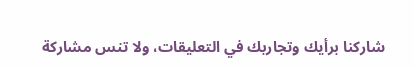شاركنا برأيك وتجاربك في التعليقات، ولا تنس مشاركة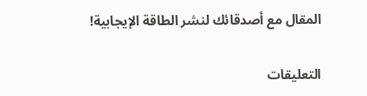المقال مع أصدقائك لنشر الطاقة الإيجابية!

التعليقات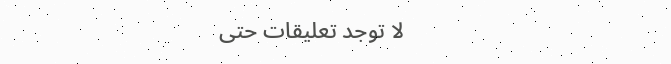لا توجد تعليقات حتى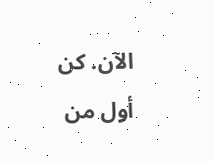الآن. كن أول من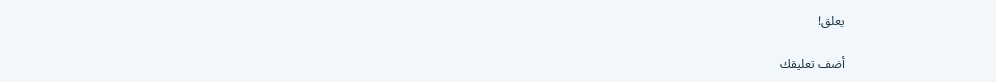يعلق!

أضف تعليقك